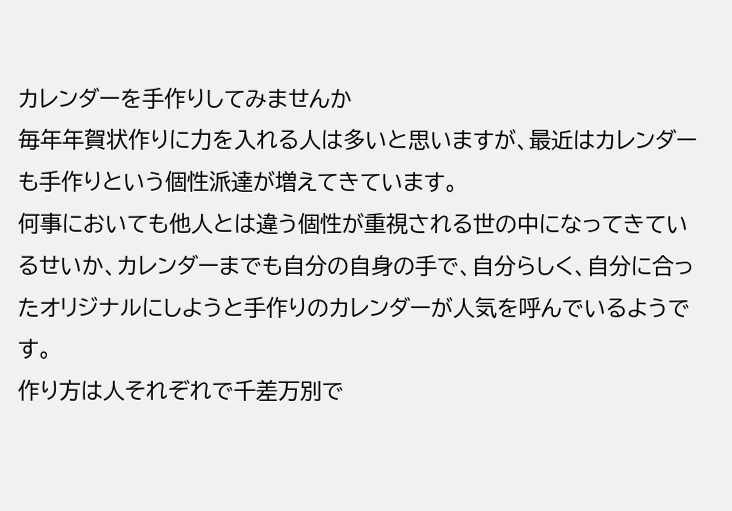カレンダーを手作りしてみませんか
毎年年賀状作りに力を入れる人は多いと思いますが、最近はカレンダーも手作りという個性派達が増えてきています。
何事においても他人とは違う個性が重視される世の中になってきているせいか、カレンダーまでも自分の自身の手で、自分らしく、自分に合ったオリジナルにしようと手作りのカレンダーが人気を呼んでいるようです。
作り方は人それぞれで千差万別で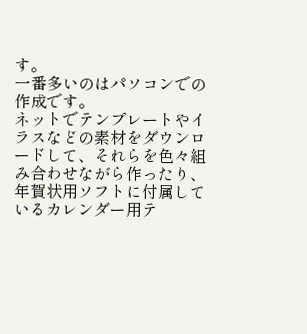す。
一番多いのはパソコンでの作成です。
ネットでテンプレートやイラスなどの素材をダウンロードして、それらを色々組み合わせながら作ったり、年賀状用ソフトに付属しているカレンダー用テ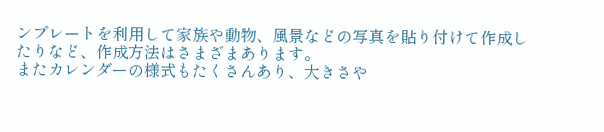ンプレートを利用して家族や動物、風景などの写真を貼り付けて作成したりなど、作成方法はさまざまあります。
またカレンダーの様式もたくさんあり、大きさや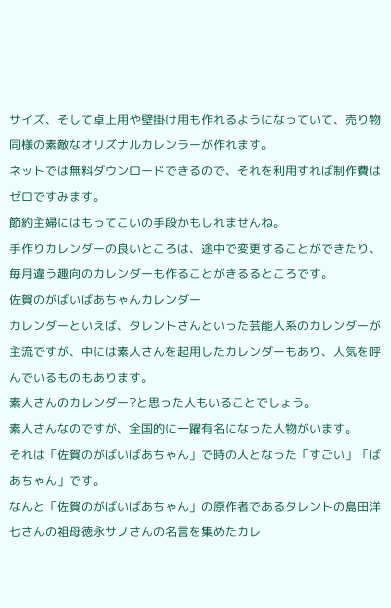サイズ、そして卓上用や壁掛け用も作れるようになっていて、売り物同様の素敵なオリズナルカレンラーが作れます。
ネットでは無料ダウンロードできるので、それを利用すれば制作費はゼロですみます。
節約主婦にはもってこいの手段かもしれませんね。
手作りカレンダーの良いところは、途中で変更することができたり、毎月違う趣向のカレンダーも作ることがきるるところです。
佐賀のがばいばあちゃんカレンダー
カレンダーといえば、タレントさんといった芸能人系のカレンダーが主流ですが、中には素人さんを起用したカレンダーもあり、人気を呼んでいるものもあります。
素人さんのカレンダー?と思った人もいることでしょう。
素人さんなのですが、全国的に一躍有名になった人物がいます。
それは「佐賀のがばいばあちゃん」で時の人となった「すごい」「ばあちゃん」です。
なんと「佐賀のがばいばあちゃん」の原作者であるタレントの島田洋七さんの祖母徳永サノさんの名言を集めたカレ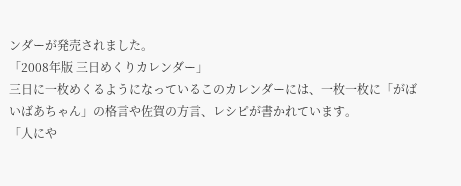ンダーが発売されました。
「2008年版 三日めくりカレンダー」
三日に一枚めくるようになっているこのカレンダーには、一枚一枚に「がばいばあちゃん」の格言や佐賀の方言、レシピが書かれています。
「人にや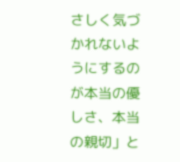さしく気づかれないようにするのが本当の優しさ、本当の親切」と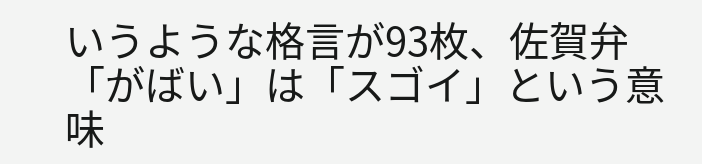いうような格言が93枚、佐賀弁「がばい」は「スゴイ」という意味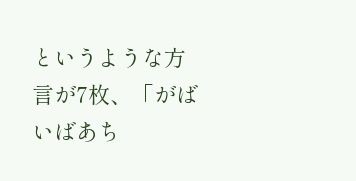というような方言が7枚、「がばいばあち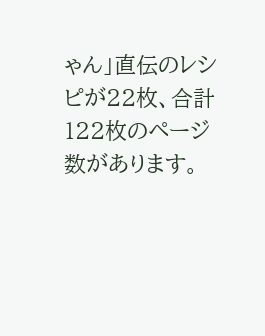ゃん」直伝のレシピが22枚、合計122枚のページ数があります。